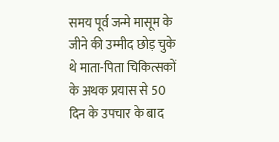समय पूर्व जन्मे मासूम के जीने की उम्मीद छोड़ चुके थे माता-पिता चिकित्सकों के अथक प्रयास से 50 दिन के उपचार के बाद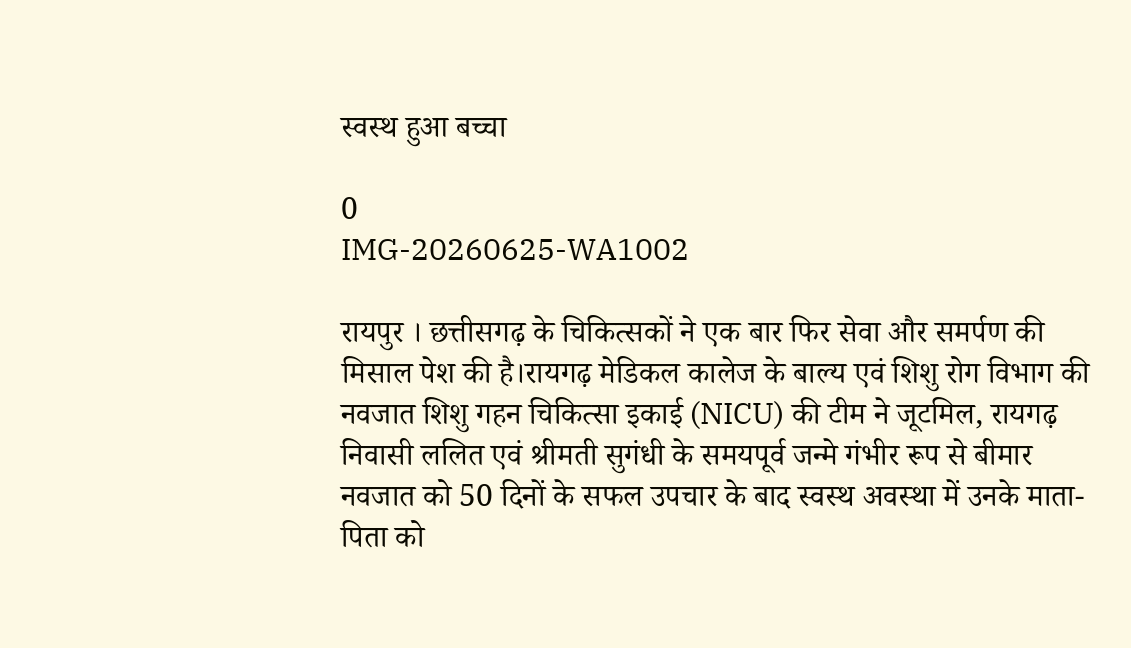स्वस्थ हुआ बच्चा

0
IMG-20260625-WA1002

रायपुर । छत्तीसगढ़ के चिकित्सकों ने एक बार फिर सेवा और समर्पण की मिसाल पेश की है।रायगढ़ मेडिकल कालेज के बाल्य एवं शिशु रोग विभाग की नवजात शिशु गहन चिकित्सा इकाई (NICU) की टीम ने जूटमिल, रायगढ़ निवासी ललित एवं श्रीमती सुगंधी के समयपूर्व जन्मे गंभीर रूप से बीमार नवजात को 50 दिनों के सफल उपचार के बाद स्वस्थ अवस्था में उनके माता-पिता को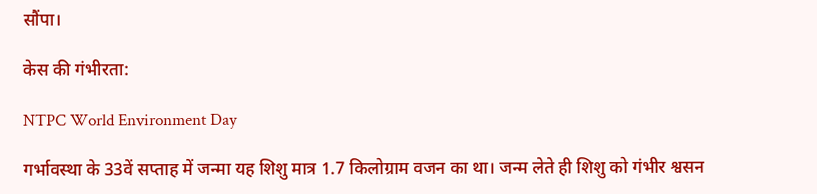सौंपा।

केस की गंभीरता:

NTPC World Environment Day

गर्भावस्था के 33वें सप्ताह में जन्मा यह शिशु मात्र 1.7 किलोग्राम वजन का था। जन्म लेते ही शिशु को गंभीर श्वसन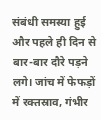संबंधी समस्या हुई और पहले ही दिन से बार-बार दौरे पड़ने लगे। जांच में फेफड़ों में रक्तस्राव, गंभीर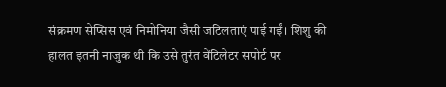संक्रमण सेप्सिस एवं निमोनिया जैसी जटिलताएं पाई गईं। शिशु की हालत इतनी नाजुक थी कि उसे तुरंत वेंटिलेटर सपोर्ट पर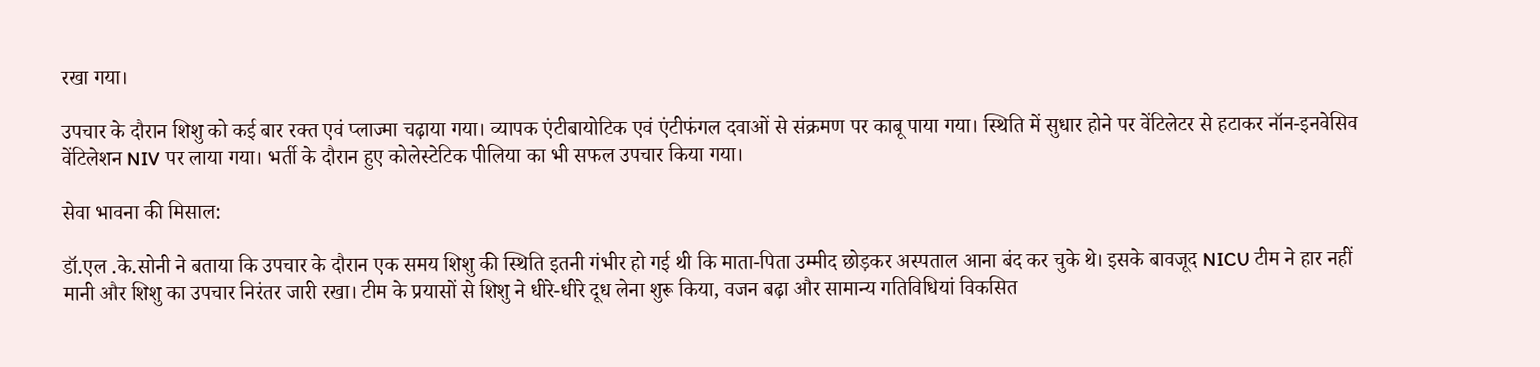रखा गया।

उपचार के दौरान शिशु को कई बार रक्त एवं प्लाज्मा चढ़ाया गया। व्यापक एंटीबायोटिक एवं एंटीफंगल दवाओं से संक्रमण पर काबू पाया गया। स्थिति में सुधार होने पर वेंटिलेटर से हटाकर नॉन-इनवेसिव वेंटिलेशन NIV पर लाया गया। भर्ती के दौरान हुए कोलेस्टेटिक पीलिया का भी सफल उपचार किया गया।

सेवा भावना की मिसाल:

डॉ.एल .के.सोनी ने बताया कि उपचार के दौरान एक समय शिशु की स्थिति इतनी गंभीर हो गई थी कि माता-पिता उम्मीद छोड़कर अस्पताल आना बंद कर चुके थे। इसके बावजूद NICU टीम ने हार नहीं मानी और शिशु का उपचार निरंतर जारी रखा। टीम के प्रयासों से शिशु ने धीरे-धीरे दूध लेना शुरू किया, वजन बढ़ा और सामान्य गतिविधियां विकसित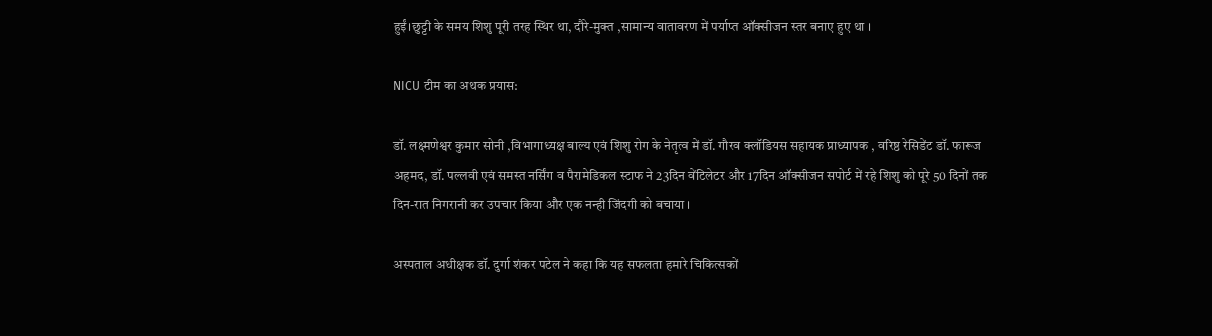हुईं।छुट्टी के समय शिशु पूरी तरह स्थिर था, दौरे-मुक्त ,सामान्य वातावरण में पर्याप्त ऑक्सीजन स्तर बनाए हुए था ।

NICU टीम का अथक प्रयास:

डॉ. लक्ष्मणेश्वर कुमार सोनी ,विभागाध्यक्ष बाल्य एवं शिशु रोग के नेतृत्व में डॉ. गौरव क्लॉडियस सहायक प्राध्यापक , वरिष्ठ रेसिडेंट डॉ. फारूज अहमद, डॉ. पल्लवी एवं समस्त नर्सिंग व पैरामेडिकल स्टाफ ने 23दिन वेंटिलेटर और 17दिन ऑक्सीजन सपोर्ट में रहे शिशु को पूरे 50 दिनों तक दिन-रात निगरानी कर उपचार किया और एक नन्ही जिंदगी को बचाया ।

अस्पताल अधीक्षक डॉ. दुर्गा शंकर पटेल ने कहा कि यह सफलता हमारे चिकित्सकों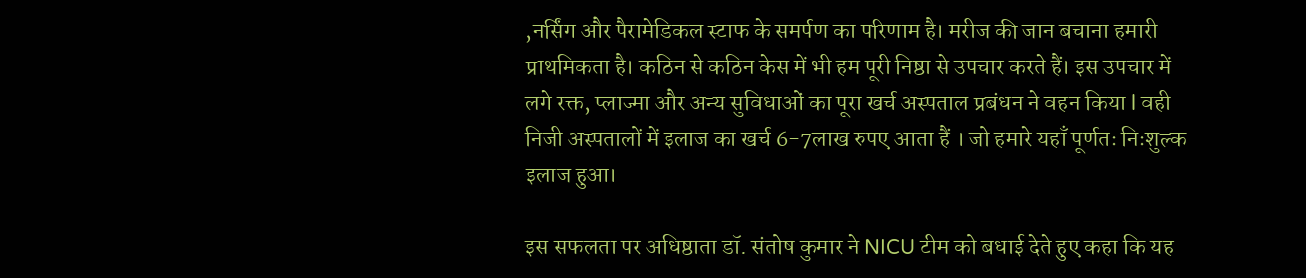,नर्सिंग और पैरामेडिकल स्टाफ के समर्पण का परिणाम है। मरीज की जान बचाना हमारी प्राथमिकता है। कठिन से कठिन केस में भी हम पूरी निष्ठा से उपचार करते हैं। इस उपचार में लगे रक्त, प्लाज्मा और अन्य सुविधाओं का पूरा खर्च अस्पताल प्रबंधन ने वहन किया l वही निजी अस्पतालों में इलाज का खर्च 6-7लाख रुपए आता हैं । जो हमारे यहाँ पूर्णतः निःशुल्क इलाज हुआ।

इस सफलता पर अधिष्ठाता डॉ. संतोष कुमार ने NICU टीम को बधाई देते हुए कहा कि यह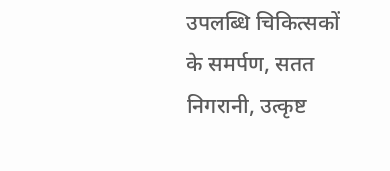उपलब्धि चिकित्सकों के समर्पण, सतत निगरानी, उत्कृष्ट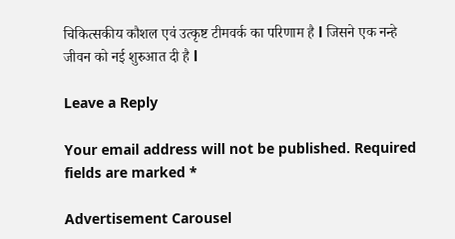चिकित्सकीय कौशल एवं उत्कृष्ट टीमवर्क का परिणाम है l जिसने एक नन्हे जीवन को नई शुरुआत दी है l

Leave a Reply

Your email address will not be published. Required fields are marked *

Advertisement Carousel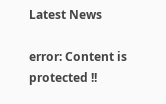Latest News

error: Content is protected !!